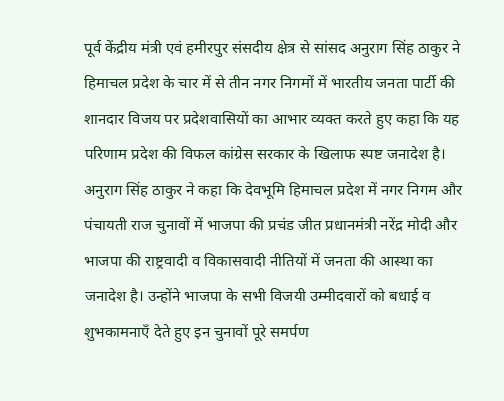पूर्व केंद्रीय मंत्री एवं हमीरपुर संसदीय क्षेत्र से सांसद अनुराग सिंह ठाकुर ने हिमाचल प्रदेश के चार में से तीन नगर निगमों में भारतीय जनता पार्टी की शानदार विजय पर प्रदेशवासियों का आभार व्यक्त करते हुए कहा कि यह परिणाम प्रदेश की विफल कांग्रेस सरकार के खिलाफ स्पष्ट जनादेश है।
अनुराग सिंह ठाकुर ने कहा कि देवभूमि हिमाचल प्रदेश में नगर निगम और पंचायती राज चुनावों में भाजपा की प्रचंड जीत प्रधानमंत्री नरेंद्र मोदी और भाजपा की राष्ट्रवादी व विकासवादी नीतियों में जनता की आस्था का जनादेश है। उन्होंने भाजपा के सभी विजयी उम्मीदवारों को बधाई व शुभकामनाएँ देते हुए इन चुनावों पूरे समर्पण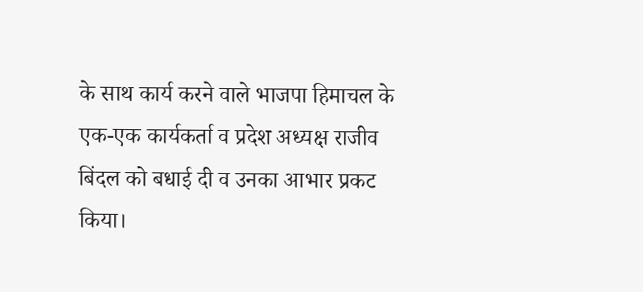के साथ कार्य करने वाले भाजपा हिमाचल के एक-एक कार्यकर्ता व प्रदेश अध्यक्ष राजीव बिंदल को बधाई दी व उनका आभार प्रकट किया।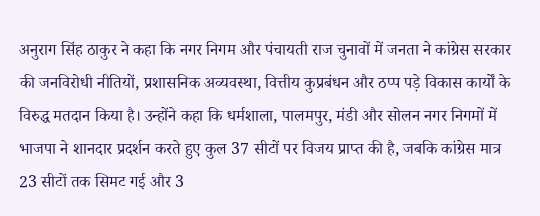अनुराग सिंह ठाकुर ने कहा कि नगर निगम और पंचायती राज चुनावों में जनता ने कांग्रेस सरकार की जनविरोधी नीतियों, प्रशासनिक अव्यवस्था, वित्तीय कुप्रबंधन और ठप्प पड़े विकास कार्यों के विरुद्ध मतदान किया है। उन्होंने कहा कि धर्मशाला, पालमपुर, मंडी और सोलन नगर निगमों में भाजपा ने शानदार प्रदर्शन करते हुए कुल 37 सीटों पर विजय प्राप्त की है, जबकि कांग्रेस मात्र 23 सीटों तक सिमट गई और 3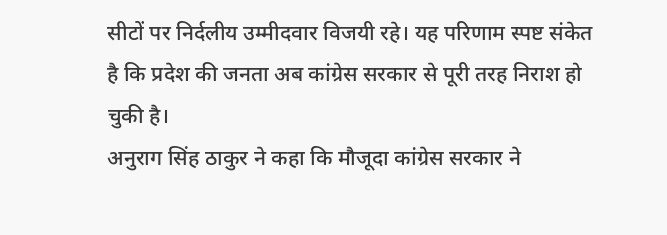सीटों पर निर्दलीय उम्मीदवार विजयी रहे। यह परिणाम स्पष्ट संकेत है कि प्रदेश की जनता अब कांग्रेस सरकार से पूरी तरह निराश हो चुकी है।
अनुराग सिंह ठाकुर ने कहा कि मौजूदा कांग्रेस सरकार ने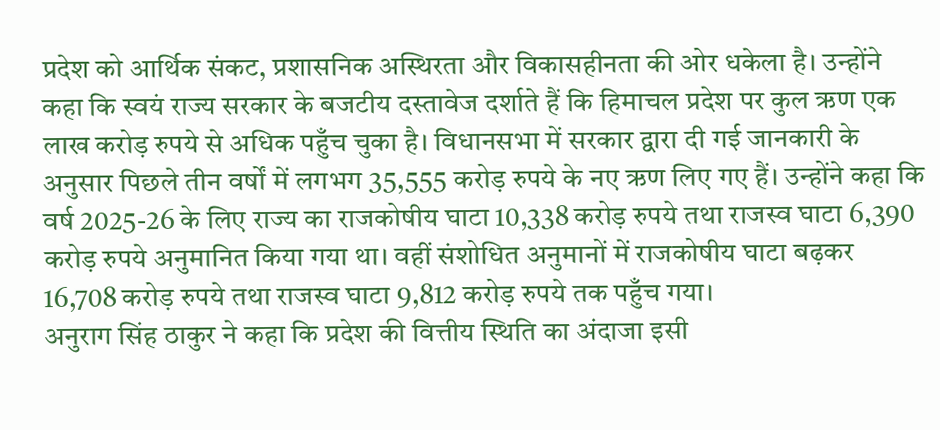प्रदेश को आर्थिक संकट, प्रशासनिक अस्थिरता और विकासहीनता की ओर धकेला है। उन्होंने कहा कि स्वयं राज्य सरकार के बजटीय दस्तावेज दर्शाते हैं कि हिमाचल प्रदेश पर कुल ऋण एक लाख करोड़ रुपये से अधिक पहुँच चुका है। विधानसभा में सरकार द्वारा दी गई जानकारी के अनुसार पिछले तीन वर्षों में लगभग 35,555 करोड़ रुपये के नए ऋण लिए गए हैं। उन्होंने कहा कि वर्ष 2025-26 के लिए राज्य का राजकोषीय घाटा 10,338 करोड़ रुपये तथा राजस्व घाटा 6,390 करोड़ रुपये अनुमानित किया गया था। वहीं संशोधित अनुमानों में राजकोषीय घाटा बढ़कर 16,708 करोड़ रुपये तथा राजस्व घाटा 9,812 करोड़ रुपये तक पहुँच गया।
अनुराग सिंह ठाकुर ने कहा कि प्रदेश की वित्तीय स्थिति का अंदाजा इसी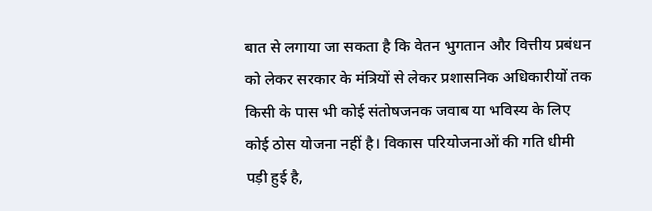बात से लगाया जा सकता है कि वेतन भुगतान और वित्तीय प्रबंधन को लेकर सरकार के मंत्रियों से लेकर प्रशासनिक अधिकारीयों तक किसी के पास भी कोई संतोषजनक जवाब या भविस्य के लिए कोई ठोस योजना नहीं है। विकास परियोजनाओं की गति धीमी पड़ी हुई है,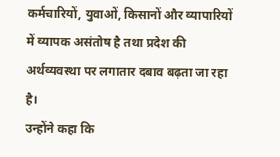कर्मचारियों, युवाओं, किसानों और व्यापारियों में व्यापक असंतोष है तथा प्रदेश की अर्थव्यवस्था पर लगातार दबाव बढ़ता जा रहा है।
उन्होंने कहा कि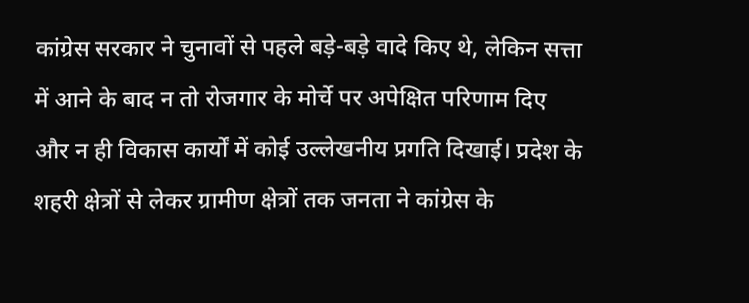कांग्रेस सरकार ने चुनावों से पहले बड़े-बड़े वादे किए थे, लेकिन सत्ता में आने के बाद न तो रोजगार के मोर्चे पर अपेक्षित परिणाम दिए और न ही विकास कार्यों में कोई उल्लेखनीय प्रगति दिखाई। प्रदेश के शहरी क्षेत्रों से लेकर ग्रामीण क्षेत्रों तक जनता ने कांग्रेस के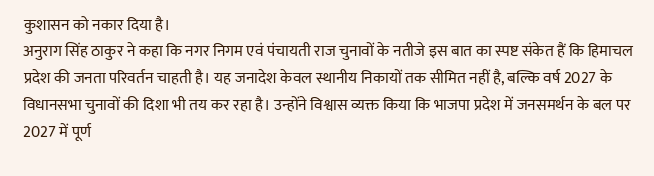कुशासन को नकार दिया है।
अनुराग सिंह ठाकुर ने कहा कि नगर निगम एवं पंचायती राज चुनावों के नतीजे इस बात का स्पष्ट संकेत हैं कि हिमाचल प्रदेश की जनता परिवर्तन चाहती है। यह जनादेश केवल स्थानीय निकायों तक सीमित नहीं है, बल्कि वर्ष 2027 के विधानसभा चुनावों की दिशा भी तय कर रहा है। उन्होंने विश्वास व्यक्त किया कि भाजपा प्रदेश में जनसमर्थन के बल पर 2027 में पूर्ण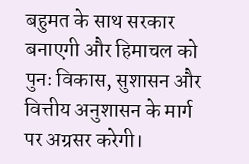बहुमत के साथ सरकार बनाएगी और हिमाचल को पुनः विकास, सुशासन और वित्तीय अनुशासन के मार्ग पर अग्रसर करेगी।